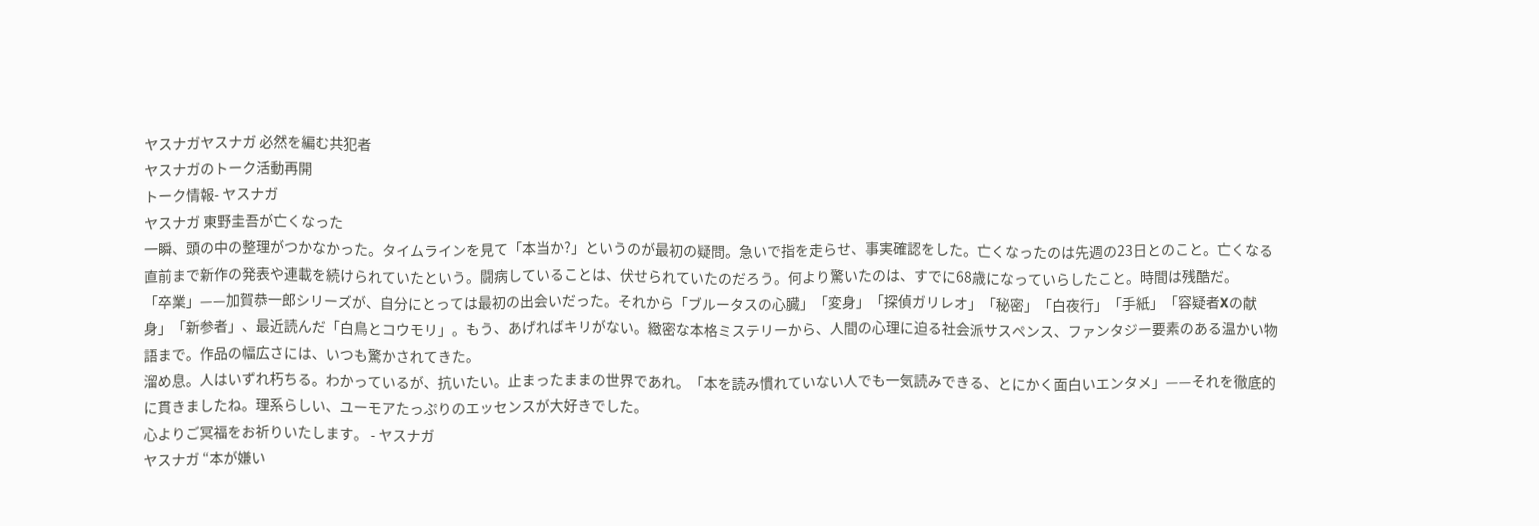ヤスナガヤスナガ 必然を編む共犯者
ヤスナガのトーク活動再開
トーク情報- ヤスナガ
ヤスナガ 東野圭吾が亡くなった
一瞬、頭の中の整理がつかなかった。タイムラインを見て「本当か?」というのが最初の疑問。急いで指を走らせ、事実確認をした。亡くなったのは先週の23日とのこと。亡くなる直前まで新作の発表や連載を続けられていたという。闘病していることは、伏せられていたのだろう。何より驚いたのは、すでに68歳になっていらしたこと。時間は残酷だ。
「卒業」——加賀恭一郎シリーズが、自分にとっては最初の出会いだった。それから「ブルータスの心臓」「変身」「探偵ガリレオ」「秘密」「白夜行」「手紙」「容疑者Xの献身」「新参者」、最近読んだ「白鳥とコウモリ」。もう、あげればキリがない。緻密な本格ミステリーから、人間の心理に迫る社会派サスペンス、ファンタジー要素のある温かい物語まで。作品の幅広さには、いつも驚かされてきた。
溜め息。人はいずれ朽ちる。わかっているが、抗いたい。止まったままの世界であれ。「本を読み慣れていない人でも一気読みできる、とにかく面白いエンタメ」——それを徹底的に貫きましたね。理系らしい、ユーモアたっぷりのエッセンスが大好きでした。
心よりご冥福をお祈りいたします。 - ヤスナガ
ヤスナガ “本が嫌い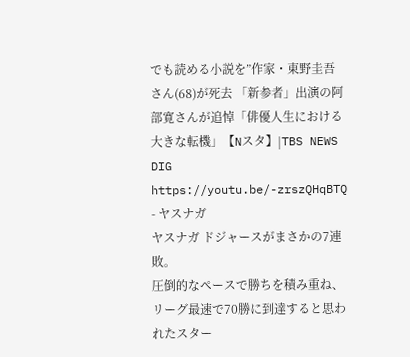でも読める小説を”作家・東野圭吾さん(68)が死去 「新参者」出演の阿部寛さんが追悼「俳優人生における大きな転機」【Nスタ】|TBS NEWS DIG https://youtu.be/-zrszQHqBTQ
- ヤスナガ
ヤスナガ ドジャースがまさかの7連敗。
圧倒的なペースで勝ちを積み重ね、リーグ最速で70勝に到達すると思われたスター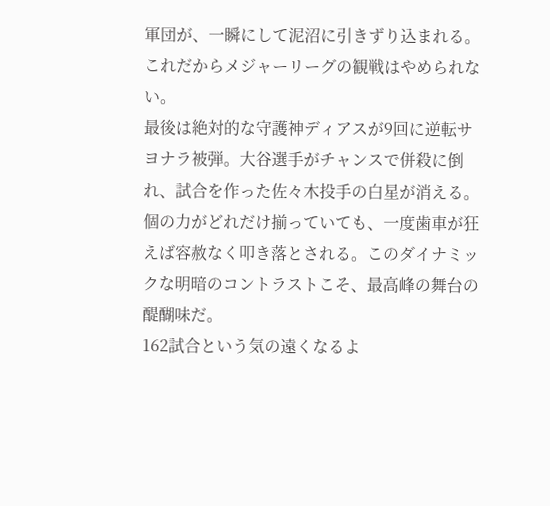軍団が、一瞬にして泥沼に引きずり込まれる。これだからメジャーリーグの観戦はやめられない。
最後は絶対的な守護神ディアスが9回に逆転サヨナラ被弾。大谷選手がチャンスで併殺に倒れ、試合を作った佐々木投手の白星が消える。個の力がどれだけ揃っていても、一度歯車が狂えば容赦なく叩き落とされる。このダイナミックな明暗のコントラストこそ、最高峰の舞台の醍醐味だ。
162試合という気の遠くなるよ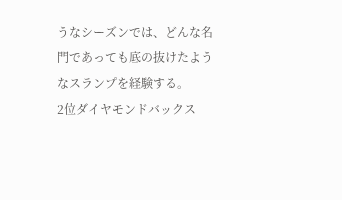うなシーズンでは、どんな名門であっても底の抜けたようなスランプを経験する。
2位ダイヤモンドバックス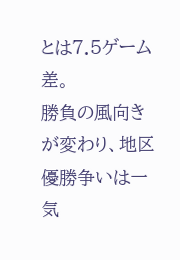とは7.5ゲーム差。
勝負の風向きが変わり、地区優勝争いは一気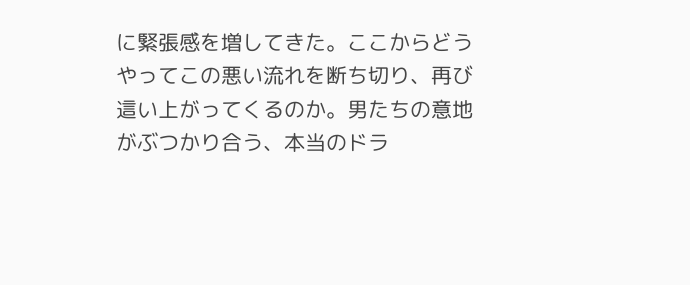に緊張感を増してきた。ここからどうやってこの悪い流れを断ち切り、再び這い上がってくるのか。男たちの意地がぶつかり合う、本当のドラ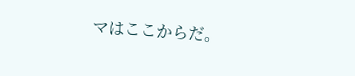マはここからだ。